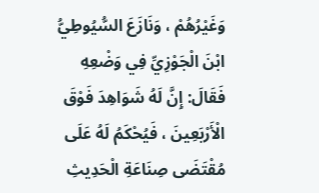وَغَيْرُهُمْ ، وَنَازَعَ السُّيُوطِيُّ ابْنَ الْجَوْزِيِّ فِي وَضْعِهِ فَقَالَ: إِنَّ لَهُ شَوَاهِدَ فَوْقَ الْأَرْبَعِينَ ، فَيُحْكَمُ لَهُ عَلَى مُقْتَضَى صِنَاعَةِ الْحَدِيثِ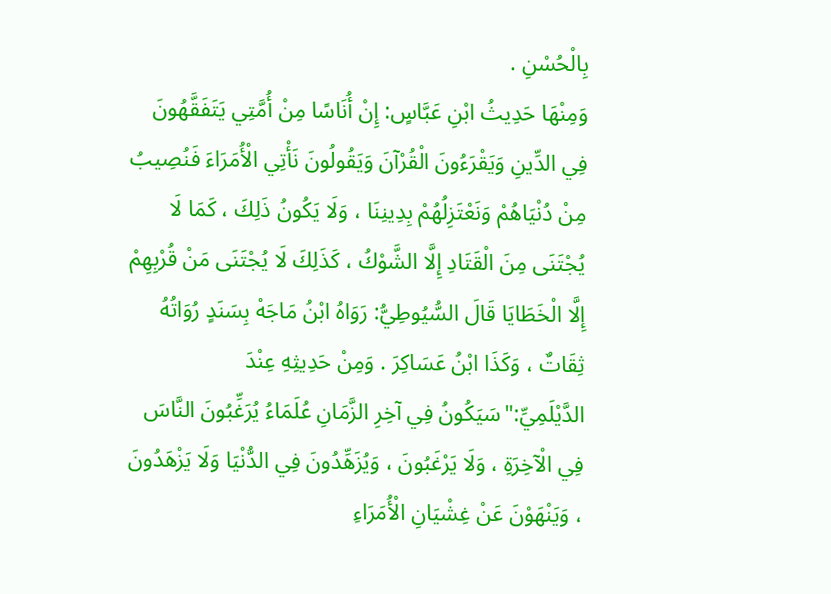بِالْحُسْنِ .
وَمِنْهَا حَدِيثُ ابْنِ عَبَّاسٍ: إِنْ أُنَاسًا مِنْ أُمَّتِي يَتَفَقَّهُونَ فِي الدِّينِ وَيَقْرَءُونَ الْقُرْآنَ وَيَقُولُونَ نَأْتِي الْأُمَرَاءَ فَنُصِيبُ مِنْ دُنْيَاهُمْ وَنَعْتَزِلُهُمْ بِدِينِنَا ، وَلَا يَكُونُ ذَلِكَ ، كَمَا لَا يُجْتَنَى مِنَ الْقَتَادِ إِلَّا الشَّوْكُ ، كَذَلِكَ لَا يُجْتَنَى مَنْ قُرْبِهِمْ إِلَّا الْخَطَايَا قَالَ السُّيُوطِيُّ: رَوَاهُ ابْنُ مَاجَهْ بِسَنَدٍ رُوَاتُهُ ثِقَاتٌ ، وَكَذَا ابْنُ عَسَاكِرَ . وَمِنْ حَدِيثِهِ عِنْدَ الدَّيْلَمِيِّ:"سَيَكُونُ فِي آخِرِ الزَّمَانِ عُلَمَاءُ يُرَغِّبُونَ النَّاسَ فِي الْآخِرَةِ ، وَلَا يَرْغَبُونَ ، وَيُزَهِّدُونَ فِي الدُّنْيَا وَلَا يَزْهَدُونَ ، وَيَنْهَوْنَ عَنْ غِشْيَانِ الْأُمَرَاءِ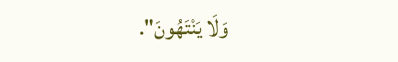وَلَا يَنْتَهُونَ".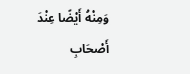وَمِنْهُ أَيْضًا عِنْدَ أَصْحَابِ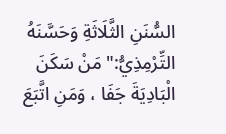السُّنَنِ الثَّلَاثَةِ وَحَسَّنَهُ التِّرْمِذِيُّ:"مَنْ سَكَنَ الْبَادِيَةَ جَفَا ، وَمَنِ اتَّبَعَ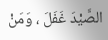الصَّيْدَ غَفَلَ ، وَمَنْ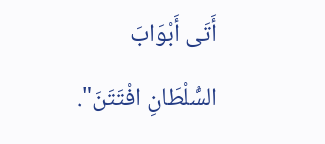أَتَى أَبْوَابَ السُّلْطَانِ افْتَتَنَ".